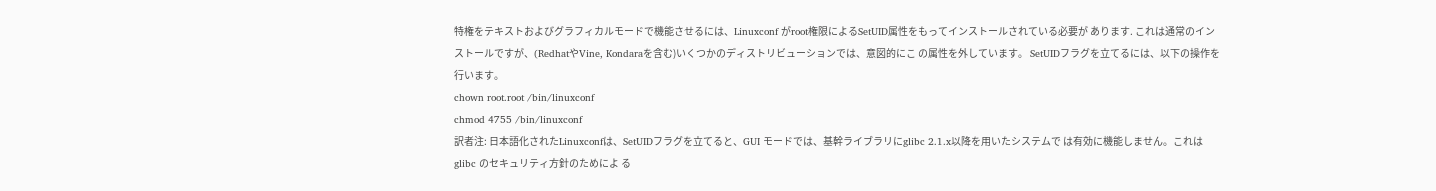特権をテキストおよびグラフィカルモードで機能させるには、Linuxconf がroot権限によるSetUID属性をもってインストールされている必要が あります. これは通常のインストールですが、(RedhatやVine, Kondaraを含む)いくつかのディストリビューションでは、意図的にこ の属性を外しています。 SetUIDフラグを立てるには、以下の操作を 行います。
chown root.root /bin/linuxconf
chmod 4755 /bin/linuxconf
訳者注: 日本語化されたLinuxconfは、SetUIDフラグを立てると、GUI モードでは、基幹ライブラリにglibc 2.1.x以降を用いたシステムで は有効に機能しません。これはglibc のセキュリティ方針のためによ る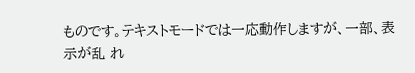ものです。テキストモードでは一応動作しますが、一部、表示が乱 れ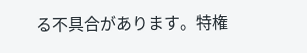る不具合があります。特権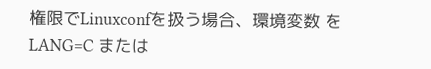権限でLinuxconfを扱う場合、環境変数 を LANG=C または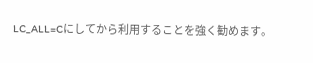LC_ALL=Cにしてから利用することを強く勧めます。